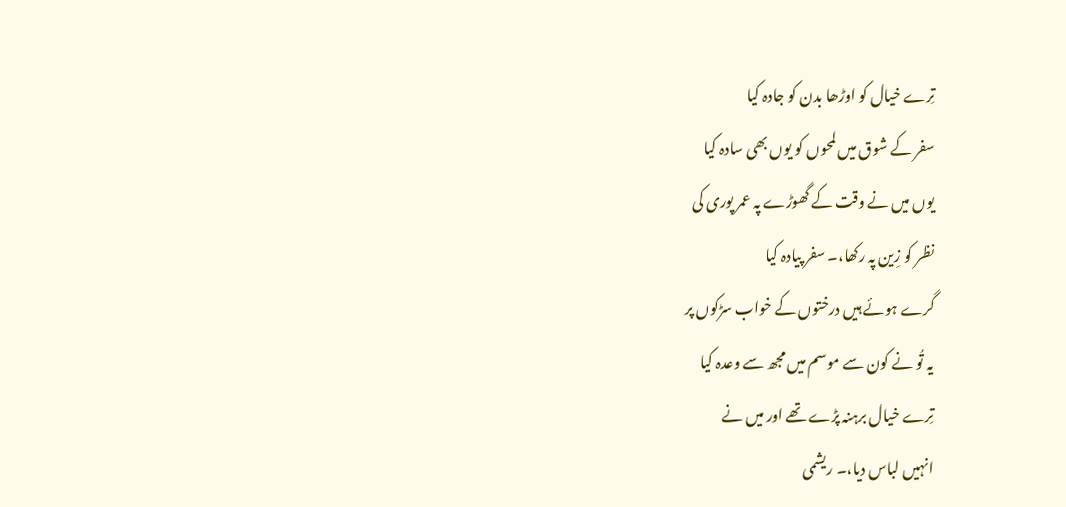تِرے خیال کو اوڑھا بدن کو جادہ کیا
سفر کے شوق میں لمحوں کو یوں بھی سادہ کیا
یوں میں نے وقت کے گھوڑے پہ عمر پوری کی
نظر کو زِین پہ رکھا،۔ سفر پیادہ کیا
گرے ہوئے ہیں درختوں کے خواب سڑکوں پر
یہ تُو نے کون سے موسم میں مجھ سے وعدہ کیا
تِرے خیال برہنہ پڑے تھے اور میں نے
انہیں لباس دیا،۔ ریشمی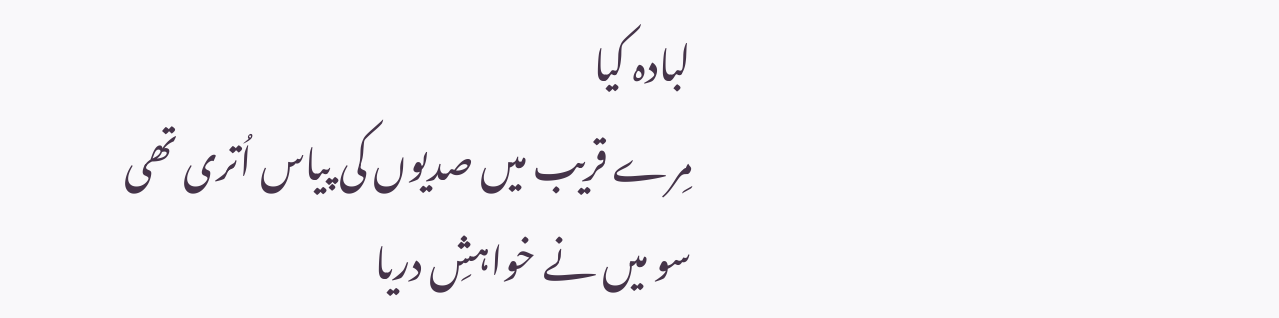لبادہ کیا
مِرے قریب میں صدیوں کی پیاس اُتری تھی
سو میں نے خواہشِ دریا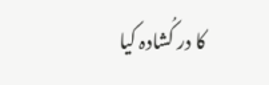کا در کُشادہ کیا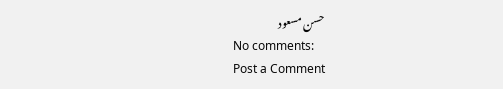حسن مسعود
No comments:
Post a Comment